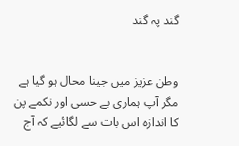گند پہ گند


وطن عزیز میں جینا محال ہو گیا ہے مگر آپ ہماری بے حسی اور نکمے پن کا اندازہ اس بات سے لگائیے کہ آج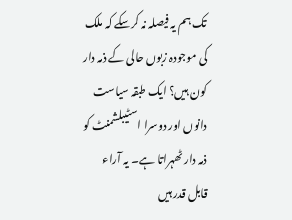تک ہم یہ فیصلہ نہ کرسکے کہ ملک کی موجودہ زبوں حالی کے ذمہ دار کون ہیں؟ ایک طبقہ سیاست دانوں اور دوسرا اسٹیبلشمنٹ کو ذمہ دار ٹھہراتا ہے۔ یہ آراء قابل قدر ہیں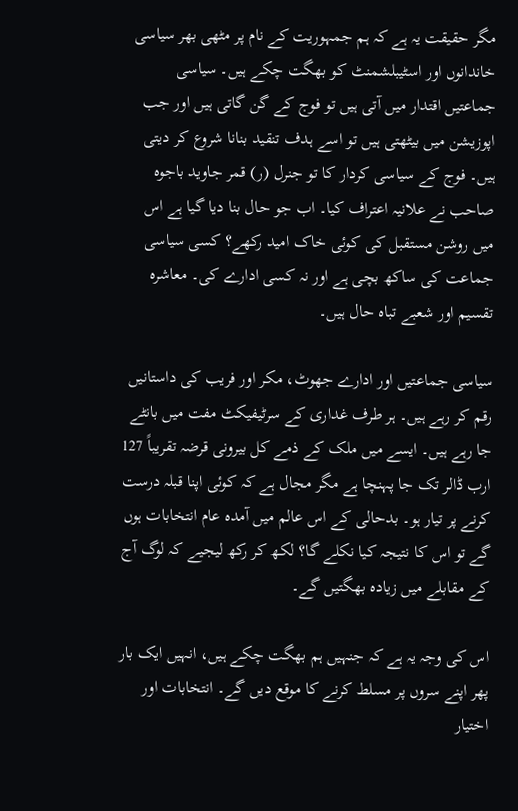مگر حقیقت یہ ہے کہ ہم جمہوریت کے نام پر مٹھی بھر سیاسی خاندانوں اور اسٹیبلشمنٹ کو بھگت چکے ہیں۔ سیاسی جماعتیں اقتدار میں آتی ہیں تو فوج کے گن گاتی ہیں اور جب اپوزیشن میں بیٹھتی ہیں تو اسے ہدف تنقید بنانا شروع کر دیتی ہیں۔ فوج کے سیاسی کردار کا تو جنرل (ر) قمر جاوید باجوہ صاحب نے علانیہ اعتراف کیا۔ اب جو حال بنا دیا گیا ہے اس میں روشن مستقبل کی کوئی خاک امید رکھے؟ کسی سیاسی جماعت کی ساکھ بچی ہے اور نہ کسی ادارے کی۔ معاشرہ تقسیم اور شعبے تباہ حال ہیں۔

سیاسی جماعتیں اور ادارے جھوٹ، مکر اور فریب کی داستانیں رقم کر رہے ہیں۔ ہر طرف غداری کے سرٹیفیکٹ مفت میں بانٹے جا رہے ہیں۔ ایسے میں ملک کے ذمے کل بیرونی قرضہ تقریباً 127 ارب ڈالر تک جا پہنچا ہے مگر مجال ہے کہ کوئی اپنا قبلہ درست کرنے پر تیار ہو۔ بدحالی کے اس عالم میں آمدہ عام انتخابات ہوں گے تو اس کا نتیجہ کیا نکلے گا؟ لکھ کر رکھ لیجیے کہ لوگ آج کے مقابلے میں زیادہ بھگتیں گے۔

اس کی وجہ یہ ہے کہ جنہیں ہم بھگت چکے ہیں، انہیں ایک بار پھر اپنے سروں پر مسلط کرنے کا موقع دیں گے۔ انتخابات اور اختیار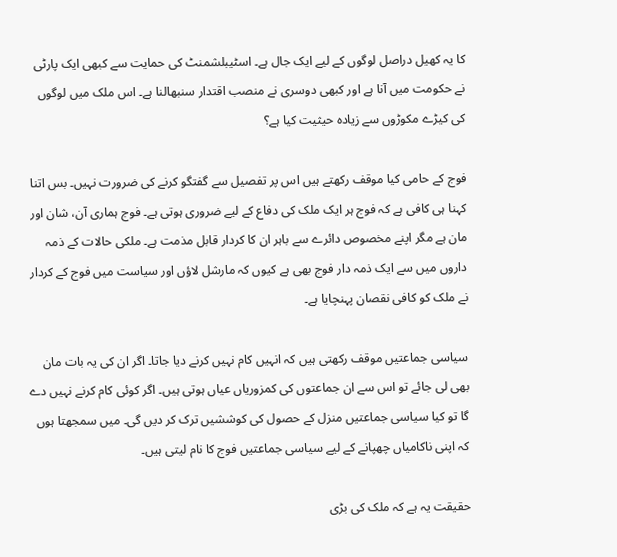کا یہ کھیل دراصل لوگوں کے لیے ایک جال ہے۔ اسٹیبلشمنٹ کی حمایت سے کبھی ایک پارٹی نے حکومت میں آنا ہے اور کبھی دوسری نے منصب اقتدار سنبھالنا ہے۔ اس ملک میں لوگوں کی کیڑے مکوڑوں سے زیادہ حیثیت کیا ہے؟

فوج کے حامی کیا موقف رکھتے ہیں اس پر تفصیل سے گفتگو کرنے کی ضرورت نہیں۔ بس اتنا کہنا ہی کافی ہے کہ فوج ہر ایک ملک کی دفاع کے لیے ضروری ہوتی ہے۔ فوج ہماری آن، شان اور مان ہے مگر اپنے مخصوص دائرے سے باہر ان کا کردار قابل مذمت ہے۔ ملکی حالات کے ذمہ داروں میں سے ایک ذمہ دار فوج بھی ہے کیوں کہ مارشل لاؤں اور سیاست میں فوج کے کردار نے ملک کو کافی نقصان پہنچایا ہے۔

سیاسی جماعتیں موقف رکھتی ہیں کہ انہیں کام نہیں کرنے دیا جاتا۔ اگر ان کی یہ بات مان بھی لی جائے تو اس سے ان جماعتوں کی کمزوریاں عیاں ہوتی ہیں۔ اگر کوئی کام کرنے نہیں دے گا تو کیا سیاسی جماعتیں منزل کے حصول کی کوششیں ترک کر دیں گی۔ میں سمجھتا ہوں کہ اپنی ناکامیاں چھپانے کے لیے سیاسی جماعتیں فوج کا نام لیتی ہیں۔

حقیقت یہ ہے کہ ملک کی بڑی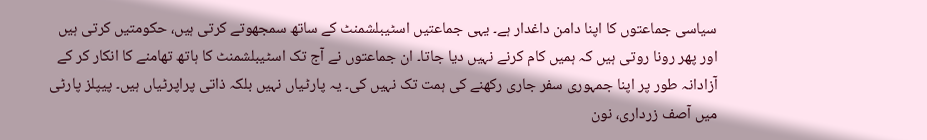سیاسی جماعتوں کا اپنا دامن داغدار ہے۔ یہی جماعتیں اسٹیبلشمنٹ کے ساتھ سمجھوتے کرتی ہیں، حکومتیں کرتی ہیں اور پھر رونا روتی ہیں کہ ہمیں کام کرنے نہیں دیا جاتا۔ ان جماعتوں نے آج تک اسٹیبلشمنٹ کا ہاتھ تھامنے کا انکار کر کے آزادانہ طور پر اپنا جمہوری سفر جاری رکھنے کی ہمت تک نہیں کی۔ یہ پارٹیاں نہیں بلکہ ذاتی پراپرٹیاں ہیں۔ پیپلز پارٹی میں آصف زرداری، نون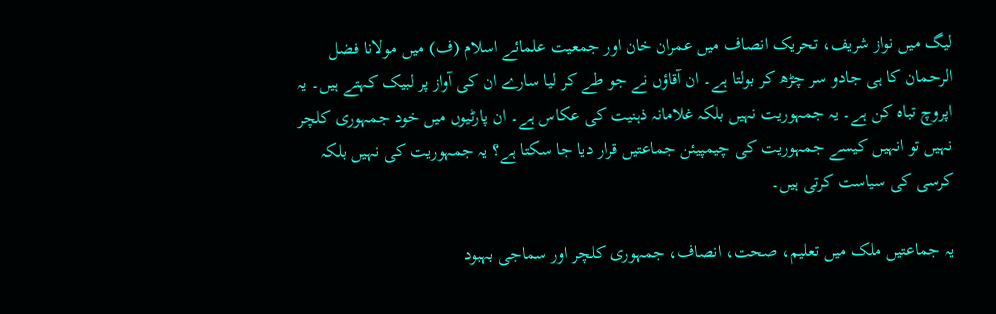لیگ میں نواز شریف، تحریک انصاف میں عمران خان اور جمعیت علمائے اسلام (ف) میں مولانا فضل الرحمان کا ہی جادو سر چڑھ کر بولتا ہے۔ ان آقاؤں نے جو طے کر لیا سارے ان کی آواز پر لبیک کہتے ہیں۔ یہ اپروچ تباہ کن ہے۔ یہ جمہوریت نہیں بلکہ غلامانہ ذہنیت کی عکاس ہے۔ ان پارٹیوں میں خود جمہوری کلچر نہیں تو انہیں کیسے جمہوریت کی چیمپیئن جماعتیں قرار دیا جا سکتا ہے؟ یہ جمہوریت کی نہیں بلکہ کرسی کی سیاست کرتی ہیں۔

یہ جماعتیں ملک میں تعلیم، صحت، انصاف، جمہوری کلچر اور سماجی بہبود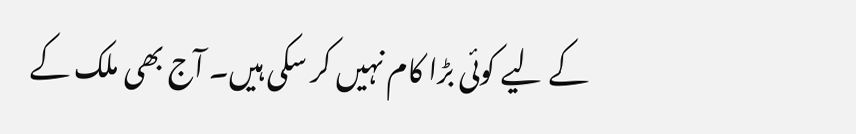کے لیے کوئی بڑا کام نہیں کر سکی ہیں۔ آج بھی ملک کے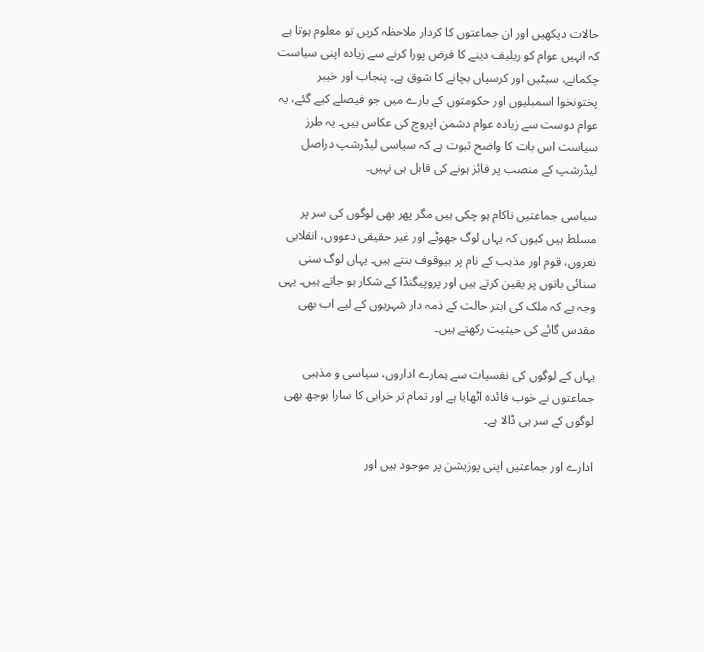حالات دیکھیں اور ان جماعتوں کا کردار ملاحظہ کریں تو معلوم ہوتا ہے کہ انہیں عوام کو ریلیف دینے کا فرض پورا کرنے سے زیادہ اپنی سیاست چکمانے، سیٹیں اور کرسیاں بچانے کا شوق ہے۔ پنجاب اور خیبر پختونخوا اسمبلیوں اور حکومتوں کے بارے میں جو فیصلے کیے گئے، یہ عوام دوست سے زیادہ عوام دشمن اپروچ کی عکاس ہیں۔ یہ طرز سیاست اس بات کا واضح ثبوت ہے کہ سیاسی لیڈرشپ دراصل لیڈرشپ کے منصب پر فائز ہونے کی قابل ہی نہیں۔

سیاسی جماعتیں ناکام ہو چکی ہیں مگر پھر بھی لوگوں کی سر پر مسلط ہیں کیوں کہ یہاں لوگ جھوٹے اور غیر حقیقی دعووں، انقلابی نعروں، قوم اور مذہب کے نام پر بیوقوف بنتے ہیں۔ یہاں لوگ سنی سنائی باتوں پر یقین کرتے ہیں اور پروپیگنڈا کے شکار ہو جاتے ہیں۔ یہی وجہ ہے کہ ملک کی ابتر حالت کے ذمہ دار شہریوں کے لیے اب بھی مقدس گائے کی حیثیت رکھتے ہیں۔

یہاں کے لوگوں کی نفسیات سے ہمارے اداروں، سیاسی و مذہبی جماعتوں نے خوب فائدہ اٹھایا ہے اور تمام تر خرابی کا سارا بوجھ بھی لوگوں کے سر ہی ڈالا ہے۔

ادارے اور جماعتیں اپنی پوزیشن پر موجود ہیں اور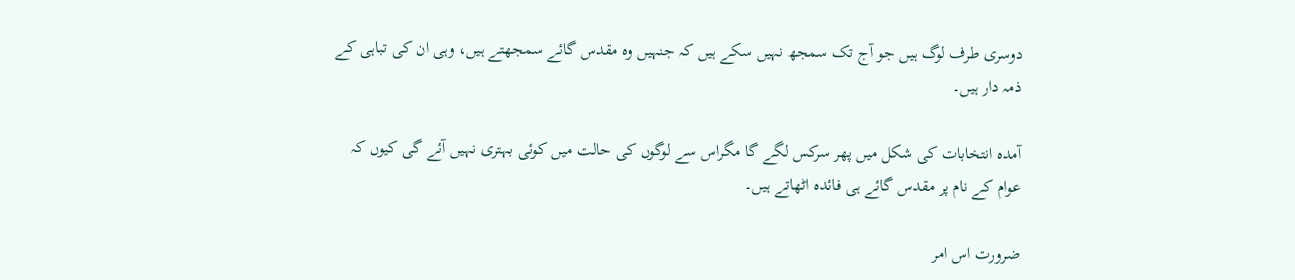دوسری طرف لوگ ہیں جو آج تک سمجھ نہیں سکے ہیں کہ جنہیں وہ مقدس گائے سمجھتے ہیں، وہی ان کی تباہی کے ذمہ دار ہیں۔

آمدہ انتخابات کی شکل میں پھر سرکس لگے گا مگراس سے لوگوں کی حالت میں کوئی بہتری نہیں آئے گی کیوں کہ عوام کے نام پر مقدس گائے ہی فائدہ اٹھاتے ہیں۔

ضرورت اس امر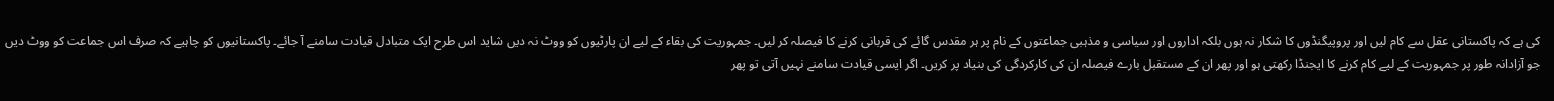کی ہے کہ پاکستانی عقل سے کام لیں اور پروپیگنڈوں کا شکار نہ ہوں بلکہ اداروں اور سیاسی و مذہبی جماعتوں کے نام پر ہر مقدس گائے کی قربانی کرنے کا فیصلہ کر لیں۔ جمہوریت کی بقاء کے لیے ان پارٹیوں کو ووٹ نہ دیں شاید اس طرح ایک متبادل قیادت سامنے آ جائے۔ پاکستانیوں کو چاہیے کہ صرف اس جماعت کو ووٹ دیں جو آزادانہ طور پر جمہوریت کے لیے کام کرنے کا ایجنڈا رکھتی ہو اور پھر ان کے مستقبل بارے فیصلہ ان کی کارکردگی کی بنیاد پر کریں۔ اگر ایسی قیادت سامنے نہیں آتی تو پھر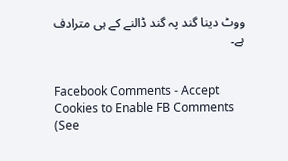ووٹ دینا گند پہ گند ڈالنے کے ہی مترادف ہے۔


Facebook Comments - Accept Cookies to Enable FB Comments (See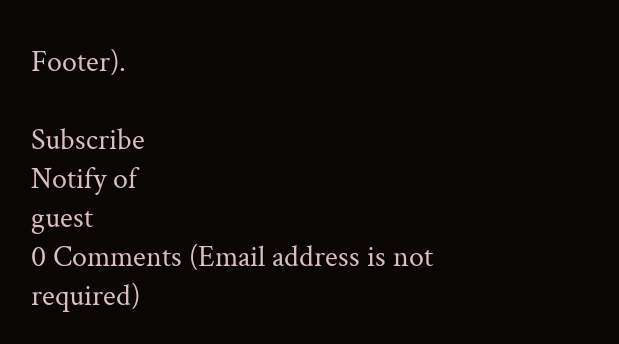Footer).

Subscribe
Notify of
guest
0 Comments (Email address is not required)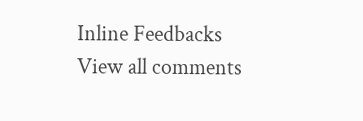Inline Feedbacks
View all comments